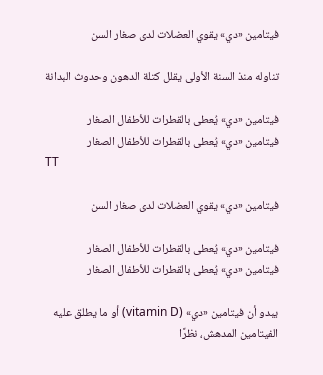فيتامين «دي» يقوي العضلات لدى صغار السن

تناوله منذ السنة الأولى يقلل كتلة الدهون وحدوث البدانة

فيتامين «دي» يُعطى بالقطرات للأطفال الصغار
فيتامين «دي» يُعطى بالقطرات للأطفال الصغار
TT

فيتامين «دي» يقوي العضلات لدى صغار السن

فيتامين «دي» يُعطى بالقطرات للأطفال الصغار
فيتامين «دي» يُعطى بالقطرات للأطفال الصغار

يبدو أن فيتامين «دي» (vitamin D) أو ما يطلق عليه الفيتامين المدهش، نظرًا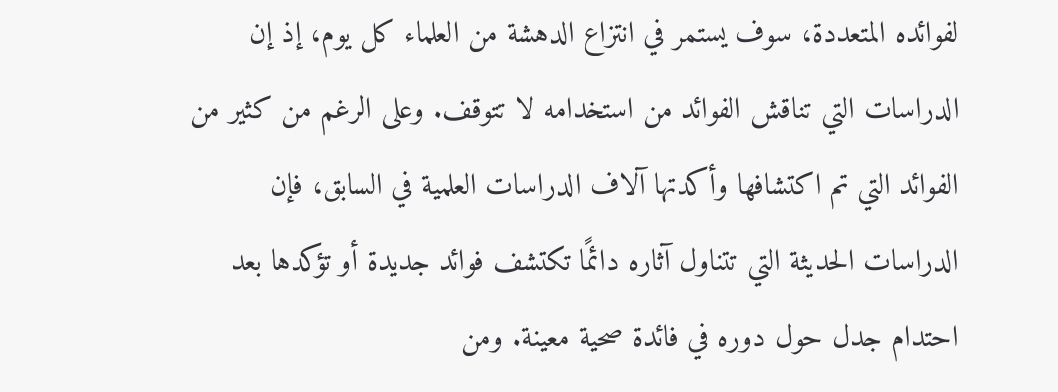لفوائده المتعددة، سوف يستمر في انتزاع الدهشة من العلماء كل يوم، إذ إن الدراسات التي تناقش الفوائد من استخدامه لا تتوقف. وعلى الرغم من كثير من الفوائد التي تم اكتشافها وأكدتها آلاف الدراسات العلمية في السابق، فإن الدراسات الحديثة التي تتناول آثاره دائمًا تكتشف فوائد جديدة أو تؤكدها بعد احتدام جدل حول دوره في فائدة صحية معينة. ومن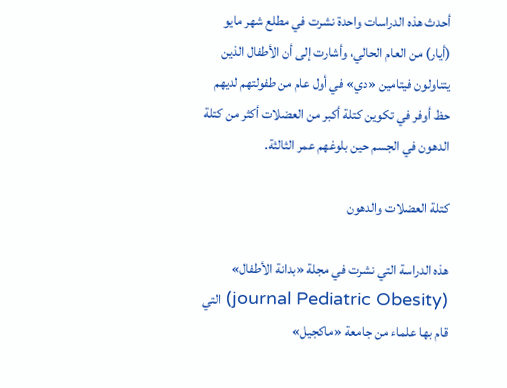أحدث هذه الدراسات واحدة نشرت في مطلع شهر مايو (أيار) من العام الحالي، وأشارت إلى أن الأطفال الذين يتناولون فيتامين «دي» في أول عام من طفولتهم لديهم حظ أوفر في تكوين كتلة أكبر من العضلات أكثر من كتلة الدهون في الجسم حين بلوغهم عمر الثالثة.

كتلة العضلات والدهون

هذه الدراسة التي نشرت في مجلة «بدانة الأطفال» (journal Pediatric Obesity) التي قام بها علماء من جامعة «ماكجيل»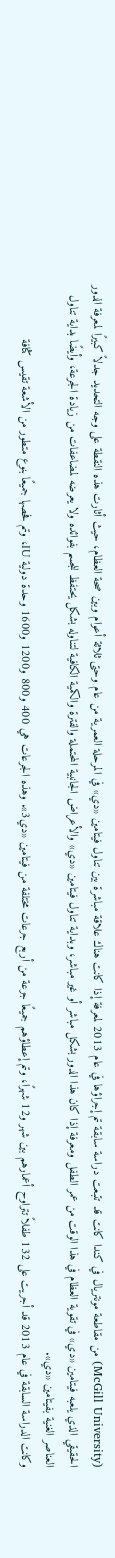(McGill University) من مقاطعة مونتريال في كندا كانت قد تتبعت دراسة سابقة تم إجراؤها في عام 2013 لمعرفة إذا كانت هناك علاقة مباشرة بين تناول فيتامين «دي» في المرحلة العمرية من عام وحتى ثلاثة أعوام وبين صحة العظام، حيث أثارت هذه النقطة على وجه التحديد جدلاً كبيرًا لمعرفة الدور الحقيقي الذي يلعبه فيتامين «دي» في تقوية العظام في هذا الوقت من عمر الطفل ومعرفة إذا كان هذا الدور بشكل مباشر أو غير مباشر، وبداية تناول فيتامين «دي» والأعراض الجانبية المحتملة والفترة والكمية الكافية لتناوله بشكل يحتفظ للجسم بفوائده ولا يعرضه لمضاعفات من زيادة الجرعة، وأيضًا بداية تناول العناصر الغنية بفيتامين «دي».
وكانت الدراسة السابقة في عام 2013 قد أجريت على 132 طفلاً تتراوح أعمارهم بين شهر و12 شهرًا، وتم إعطاؤهم جميعًا جرعة من أربع جرعات مختلفة من فيتامين «دي3». وهذه الجرعات هي 400 و800 و1200 و1600 وحدة دولية IU، وتم فحصها جميعًا بنوع متطور من الأشعة تقيس كثافة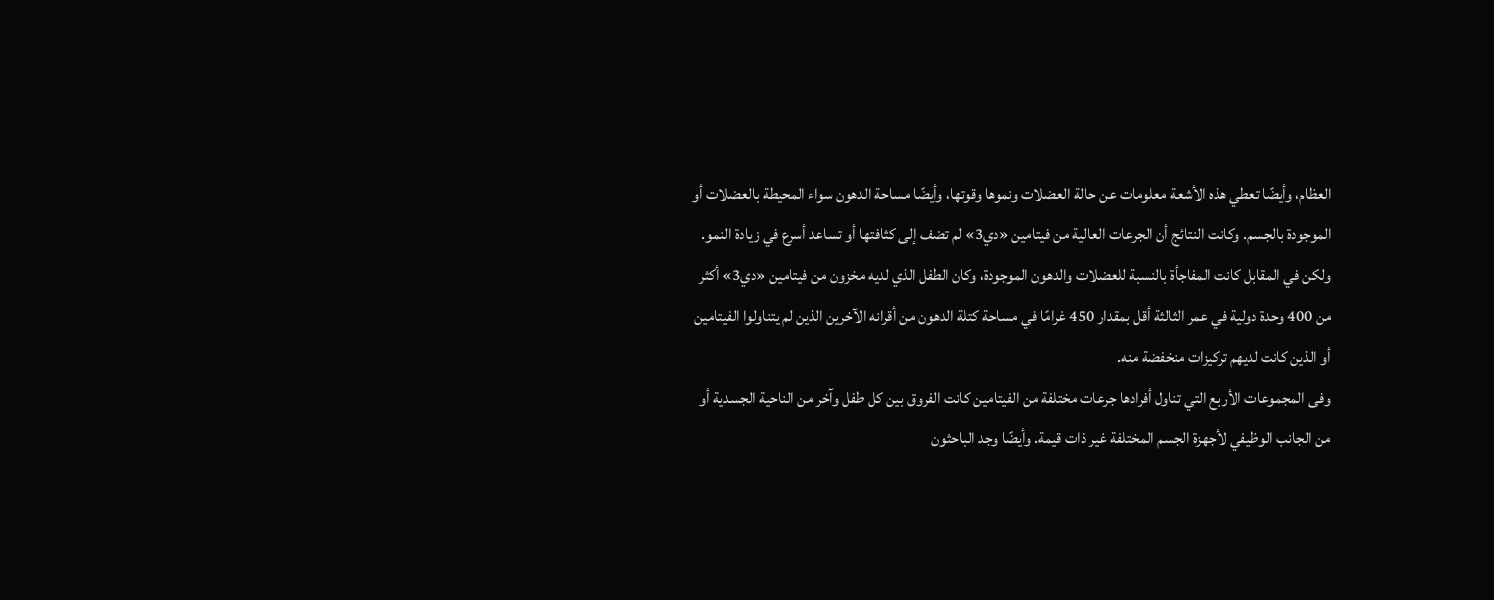العظام، وأيضًا تعطي هذه الأشعة معلومات عن حالة العضلات ونموها وقوتها، وأيضًا مساحة الدهون سواء المحيطة بالعضلات أو الموجودة بالجسم. وكانت النتائج أن الجرعات العالية من فيتامين «دي3» لم تضف إلى كثافتها أو تساعد أسرع في زيادة النمو. ولكن في المقابل كانت المفاجأة بالنسبة للعضلات والدهون الموجودة، وكان الطفل الذي لديه مخزون من فيتامين «دي3» أكثر من 400 وحدة دولية في عمر الثالثة أقل بمقدار 450 غرامًا في مساحة كتلة الدهون من أقرانه الآخرين الذين لم يتناولوا الفيتامين أو الذين كانت لديهم تركيزات منخفضة منه.
وفى المجموعات الأربع التي تناول أفرادها جرعات مختلفة من الفيتامين كانت الفروق بين كل طفل وآخر من الناحية الجسدية أو من الجانب الوظيفي لأجهزة الجسم المختلفة غير ذات قيمة. وأيضًا وجد الباحثون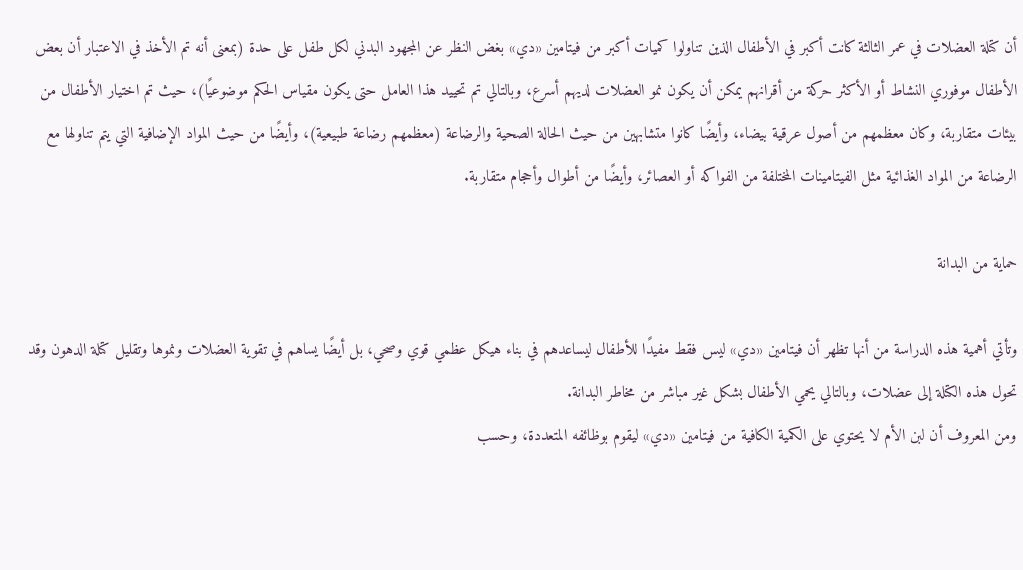أن كتلة العضلات في عمر الثالثة كانت أكبر في الأطفال الذين تناولوا كميات أكبر من فيتامين «دي» بغض النظر عن المجهود البدني لكل طفل على حدة (بمعنى أنه تم الأخذ في الاعتبار أن بعض الأطفال موفوري النشاط أو الأكثر حركة من أقرانهم يمكن أن يكون نمو العضلات لديهم أسرع، وبالتالي تم تحييد هذا العامل حتى يكون مقياس الحكم موضوعيًا)، حيث تم اختيار الأطفال من بيئات متقاربة، وكان معظمهم من أصول عرقية بيضاء، وأيضًا كانوا متشابهين من حيث الحالة الصحية والرضاعة (معظمهم رضاعة طبيعية)، وأيضًا من حيث المواد الإضافية التي يتم تناولها مع الرضاعة من المواد الغذائية مثل الفيتامينات المختلفة من الفواكه أو العصائر، وأيضًا من أطوال وأحجام متقاربة.

حماية من البدانة

وتأتي أهمية هذه الدراسة من أنها تظهر أن فيتامين «دي» ليس فقط مفيدًا للأطفال ليساعدهم في بناء هيكل عظمي قوي وصحي، بل أيضًا يساهم في تقوية العضلات ونموها وتقليل كتلة الدهون وقد تحول هذه الكتلة إلى عضلات، وبالتالي يحمي الأطفال بشكل غير مباشر من مخاطر البدانة.
ومن المعروف أن لبن الأم لا يحتوي على الكمية الكافية من فيتامين «دي» ليقوم بوظائفه المتعددة، وحسب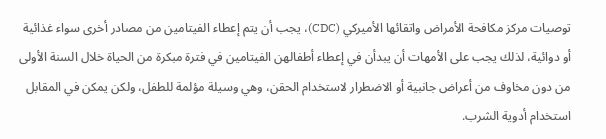توصيات مركز مكافحة الأمراض واتقائها الأميركي (CDC)، يجب أن يتم إعطاء الفيتامين من مصادر أخرى سواء غذائية أو دوائية، لذلك يجب على الأمهات أن يبدأن في إعطاء أطفالهن الفيتامين في فترة مبكرة من الحياة خلال السنة الأولى من دون مخاوف من أعراض جانبية أو الاضطرار لاستخدام الحقن، وهي وسيلة مؤلمة للطفل، ولكن يمكن في المقابل استخدام أدوية الشرب.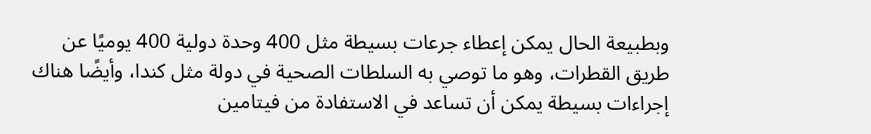وبطبيعة الحال يمكن إعطاء جرعات بسيطة مثل 400 وحدة دولية 400 يوميًا عن طريق القطرات، وهو ما توصي به السلطات الصحية في دولة مثل كندا، وأيضًا هناك إجراءات بسيطة يمكن أن تساعد في الاستفادة من فيتامين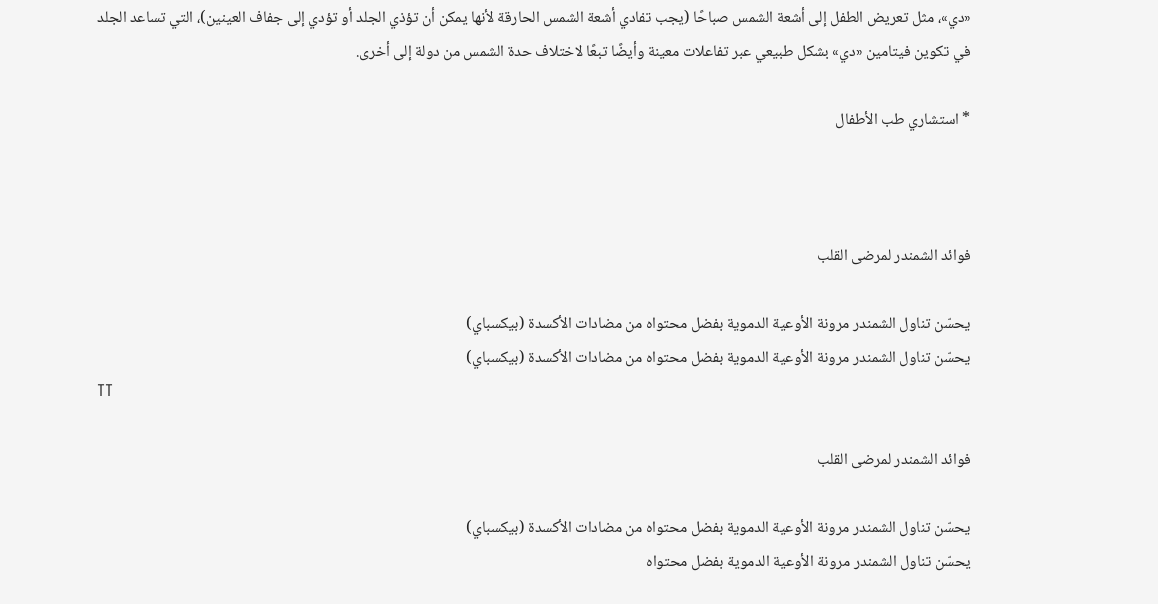«دي»، مثل تعريض الطفل إلى أشعة الشمس صباحًا (يجب تفادي أشعة الشمس الحارقة لأنها يمكن أن تؤذي الجلد أو تؤدي إلى جفاف العينين)، التي تساعد الجلد في تكوين فيتامين «دي» بشكل طبيعي عبر تفاعلات معينة وأيضًا تبعًا لاختلاف حدة الشمس من دولة إلى أخرى.

* استشاري طب الأطفال



فوائد الشمندر لمرضى القلب

يحسّن تناول الشمندر مرونة الأوعية الدموية بفضل محتواه من مضادات الأكسدة (بيكسباي)
يحسّن تناول الشمندر مرونة الأوعية الدموية بفضل محتواه من مضادات الأكسدة (بيكسباي)
TT

فوائد الشمندر لمرضى القلب

يحسّن تناول الشمندر مرونة الأوعية الدموية بفضل محتواه من مضادات الأكسدة (بيكسباي)
يحسّن تناول الشمندر مرونة الأوعية الدموية بفضل محتواه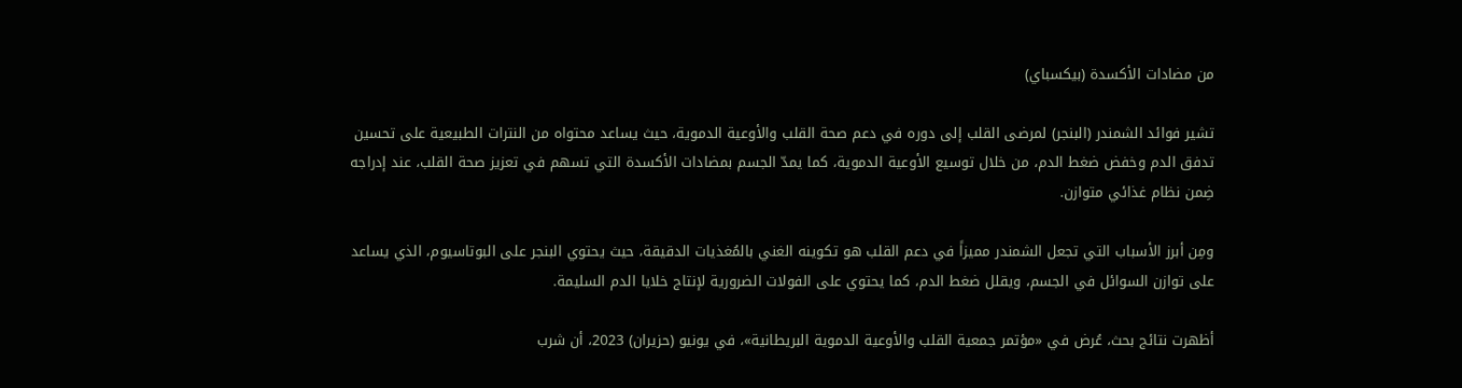من مضادات الأكسدة (بيكسباي)

تشير فوائد الشمندر (البنجر) لمرضى القلب إلى دوره في دعم صحة القلب والأوعية الدموية، حيث يساعد محتواه من النترات الطبيعية على تحسين تدفق الدم وخفض ضغط الدم، من خلال توسيع الأوعية الدموية، كما يمدّ الجسم بمضادات الأكسدة التي تسهم في تعزيز صحة القلب، عند إدراجه ضِمن نظام غذائي متوازن.

ومِن أبرز الأسباب التي تجعل الشمندر مميزاً في دعم القلب هو تكوينه الغني بالمُغذيات الدقيقة، حيث يحتوي البنجر على البوتاسيوم، الذي يساعد على توازن السوائل في الجسم، ويقلل ضغط الدم، كما يحتوي على الفولات الضرورية لإنتاج خلايا الدم السليمة.

أظهرت نتائج بحث، عُرض في «مؤتمر جمعية القلب والأوعية الدموية البريطانية»، في يونيو (حزيران) 2023، أن شرب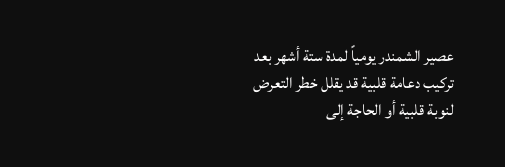عصير الشمندر يومياً لمدة ستة أشهر بعد تركيب دعامة قلبية قد يقلل خطر التعرض لنوبة قلبية أو الحاجة إلى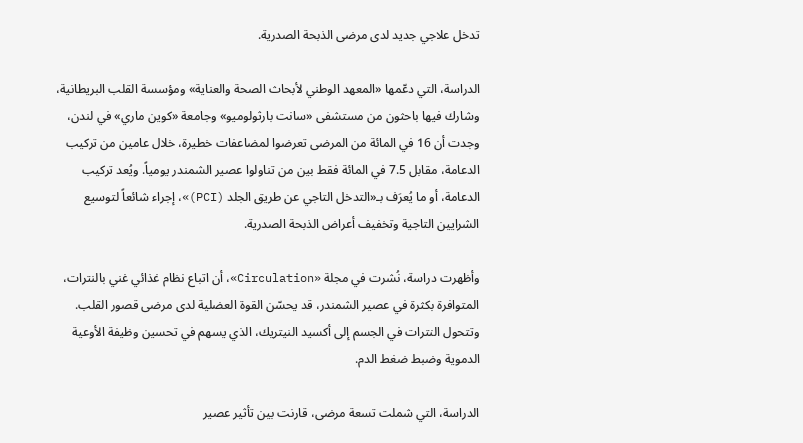تدخل علاجي جديد لدى مرضى الذبحة الصدرية.

الدراسة، التي دعّمها «المعهد الوطني لأبحاث الصحة والعناية» ومؤسسة القلب البريطانية، وشارك فيها باحثون من مستشفى «سانت بارثولوميو» وجامعة «كوين ماري» في لندن، وجدت أن 16 في المائة من المرضى تعرضوا لمضاعفات خطيرة، خلال عامين من تركيب الدعامة، مقابل 7.5 في المائة فقط بين من تناولوا عصير الشمندر يومياً. ويُعد تركيب الدعامة، أو ما يُعرَف بـ«التدخل التاجي عن طريق الجلد (PCI)»، إجراء شائعاً لتوسيع الشرايين التاجية وتخفيف أعراض الذبحة الصدرية.

وأظهرت دراسة، نُشرت في مجلة «Circulation»، أن اتباع نظام غذائي غني بالنترات، المتوافرة بكثرة في عصير الشمندر، قد يحسّن القوة العضلية لدى مرضى قصور القلب. وتتحول النترات في الجسم إلى أكسيد النيتريك، الذي يسهم في تحسين وظيفة الأوعية الدموية وضبط ضغط الدم.

الدراسة، التي شملت تسعة مرضى، قارنت بين تأثير عصير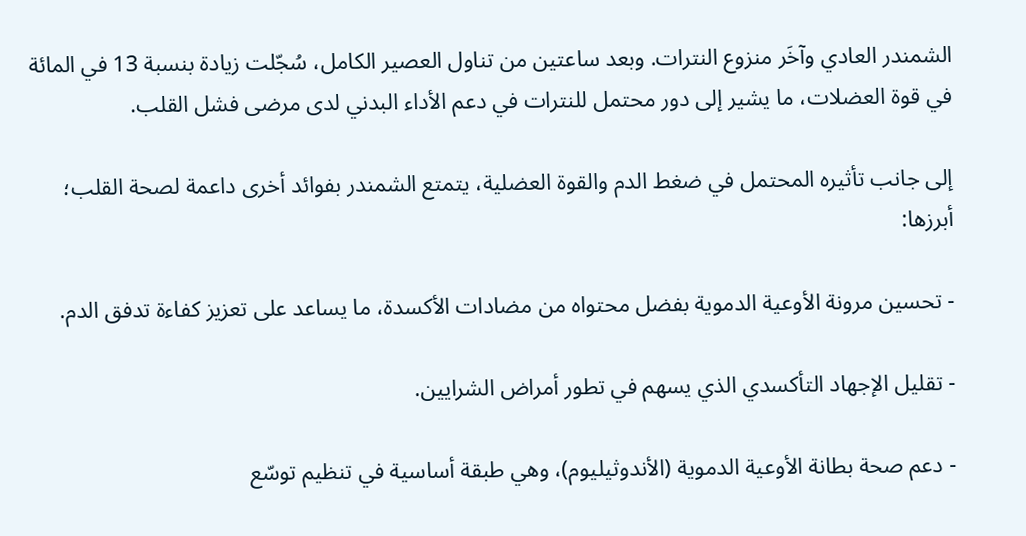الشمندر العادي وآخَر منزوع النترات. وبعد ساعتين من تناول العصير الكامل، سُجّلت زيادة بنسبة 13 في المائة في قوة العضلات، ما يشير إلى دور محتمل للنترات في دعم الأداء البدني لدى مرضى فشل القلب.

إلى جانب تأثيره المحتمل في ضغط الدم والقوة العضلية، يتمتع الشمندر بفوائد أخرى داعمة لصحة القلب؛ أبرزها:

- تحسين مرونة الأوعية الدموية بفضل محتواه من مضادات الأكسدة، ما يساعد على تعزيز كفاءة تدفق الدم.

- تقليل الإجهاد التأكسدي الذي يسهم في تطور أمراض الشرايين.

- دعم صحة بطانة الأوعية الدموية (الأندوثيليوم)، وهي طبقة أساسية في تنظيم توسّع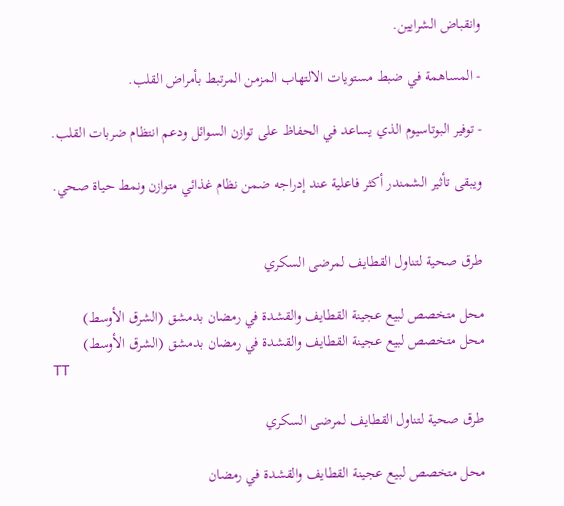وانقباض الشرايين.

- المساهمة في ضبط مستويات الالتهاب المزمن المرتبط بأمراض القلب.

- توفير البوتاسيوم الذي يساعد في الحفاظ على توازن السوائل ودعم انتظام ضربات القلب.

ويبقى تأثير الشمندر أكثر فاعلية عند إدراجه ضمن نظام غذائي متوازن ونمط حياة صحي.


طرق صحية لتناول القطايف لمرضى السكري

محل متخصص لبيع عجينة القطايف والقشدة في رمضان بدمشق (الشرق الأوسط)
محل متخصص لبيع عجينة القطايف والقشدة في رمضان بدمشق (الشرق الأوسط)
TT

طرق صحية لتناول القطايف لمرضى السكري

محل متخصص لبيع عجينة القطايف والقشدة في رمضان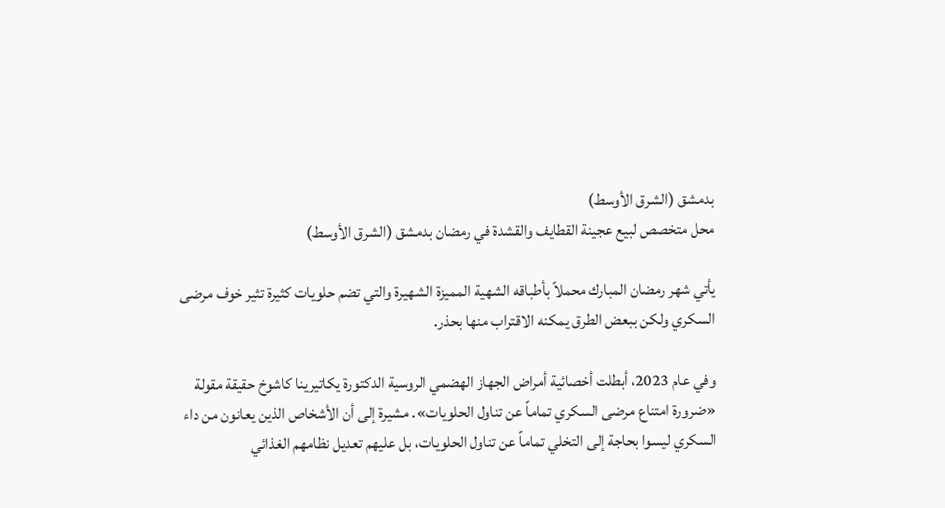بدمشق (الشرق الأوسط)
محل متخصص لبيع عجينة القطايف والقشدة في رمضان بدمشق (الشرق الأوسط)

يأتي شهر رمضان المبارك محملاً بأطباقه الشهية المميزة الشهيرة والتي تضم حلويات كثيرة تثير خوف مرضى السكري ولكن ببعض الطرق يمكنه الاقتراب منها بحذر.

وفي عام 2023، أبطلت أخصائية أمراض الجهاز الهضمي الروسية الدكتورة يكاتيرينا كاشوخ حقيقة مقولة «ضرورة امتناع مرضى السكري تماماً عن تناول الحلويات». مشيرة إلى أن الأشخاص الذين يعانون من داء السكري ليسوا بحاجة إلى التخلي تماماً عن تناول الحلويات، بل عليهم تعديل نظامهم الغذائي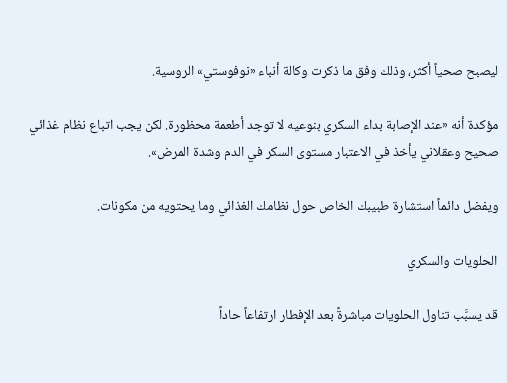ليصبح صحياً أكثر، وذلك وفق ما ذكرت وكالة أنباء «نوفوستي» الروسية.

مؤكدة أنه «عند الإصابة بداء السكري بنوعيه لا توجد أطعمة محظورة. لكن يجب اتباع نظام غذائي صحيح وعقلاني يأخذ في الاعتبار مستوى السكر في الدم وشدة المرض».

ويفضل دائماً استشارة طبيبك الخاص حول نظامك الغذائي وما يحتويه من مكونات.

الحلويات والسكري

قد يسبَّب تناول الحلويات مباشرةً بعد الإفطار ارتفاعاً حاداً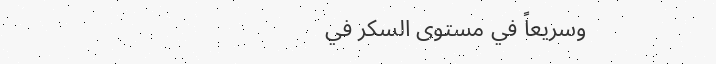وسريعاً في مستوى السكر في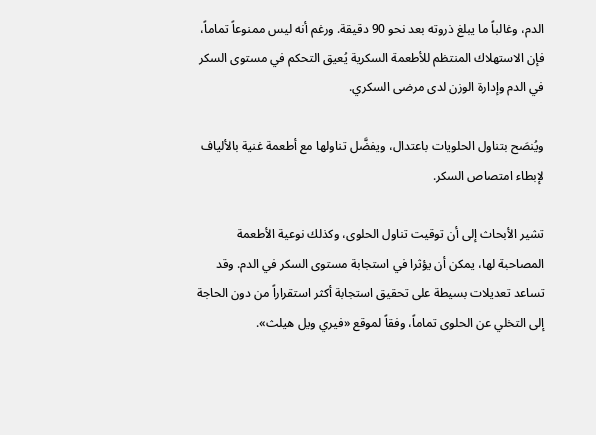الدم، وغالباً ما يبلغ ذروته بعد نحو 90 دقيقة. ورغم أنه ليس ممنوعاً تماماً، فإن الاستهلاك المنتظم للأطعمة السكرية يُعيق التحكم في مستوى السكر في الدم وإدارة الوزن لدى مرضى السكري.

ويُنصَح بتناول الحلويات باعتدال، ويفضَّل تناولها مع أطعمة غنية بالألياف لإبطاء امتصاص السكر.

تشير الأبحاث إلى أن توقيت تناول الحلوى، وكذلك نوعية الأطعمة المصاحبة لها، يمكن أن يؤثرا في استجابة مستوى السكر في الدم. وقد تساعد تعديلات بسيطة على تحقيق استجابة أكثر استقراراً من دون الحاجة إلى التخلي عن الحلوى تماماً، وفقاً لموقع «فيري ويل هيلث».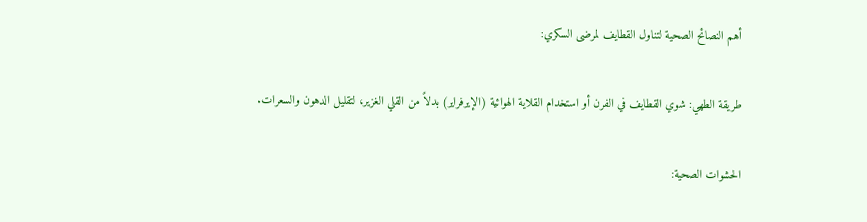أهم النصائح الصحية لتناول القطايف لمرضى السكري:

طريقة الطهي: شوي القطايف في الفرن أو استخدام القلاية الهوائية (الإيرفراير) بدلاً من القلي الغزير، لتقليل الدهون والسعرات.

الحشوات الصحية: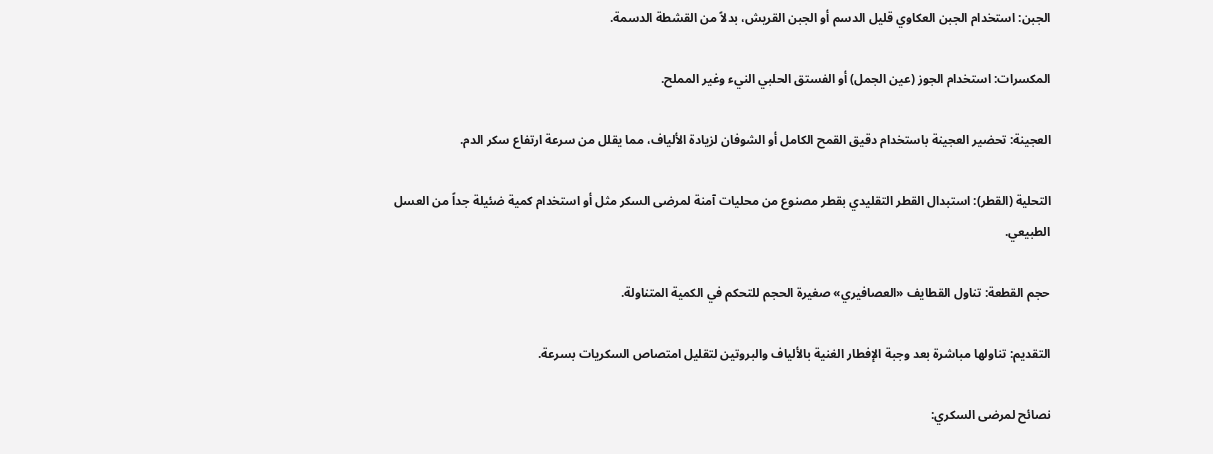الجبن: استخدام الجبن العكاوي قليل الدسم أو الجبن القريش، بدلاً من القشطة الدسمة.

المكسرات: استخدام الجوز (عين الجمل) أو الفستق الحلبي النيء وغير المملح.

العجينة: تحضير العجينة باستخدام دقيق القمح الكامل أو الشوفان لزيادة الألياف، مما يقلل من سرعة ارتفاع سكر الدم.

التحلية (القطر): استبدال القطر التقليدي بقطر مصنوع من محليات آمنة لمرضى السكر مثل أو استخدام كمية ضئيلة جداً من العسل الطبيعي.

حجم القطعة: تناول القطايف «العصافيري» صغيرة الحجم للتحكم في الكمية المتناولة.

التقديم: تناولها مباشرة بعد وجبة الإفطار الغنية بالألياف والبروتين لتقليل امتصاص السكريات بسرعة.

نصائح لمرضى السكري: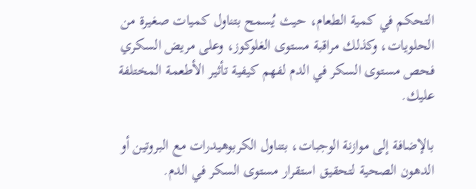التحكم في كمية الطعام، حيث يُسمح بتناول كميات صغيرة من الحلويات، وكذلك مراقبة مستوى الغلوكوز، وعلى مريض السكري فحص مستوى السكر في الدم لفهم كيفية تأثير الأطعمة المختلفة عليك.

بالإضافة إلى موازنة الوجبات، بتناول الكربوهيدرات مع البروتين أو الدهون الصحية لتحقيق استقرار مستوى السكر في الدم.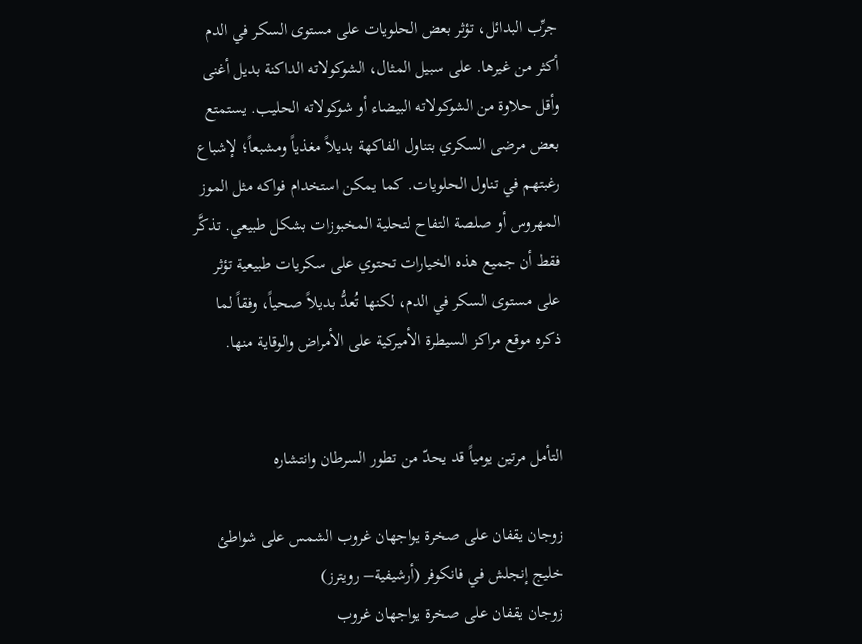جرِّب البدائل، تؤثر بعض الحلويات على مستوى السكر في الدم أكثر من غيرها. على سبيل المثال، الشوكولاته الداكنة بديل أغنى وأقل حلاوة من الشوكولاته البيضاء أو شوكولاته الحليب. يستمتع بعض مرضى السكري بتناول الفاكهة بديلاً مغذياً ومشبعاً؛ لإشباع رغبتهم في تناول الحلويات. كما يمكن استخدام فواكه مثل الموز المهروس أو صلصة التفاح لتحلية المخبوزات بشكل طبيعي. تذكَّر فقط أن جميع هذه الخيارات تحتوي على سكريات طبيعية تؤثر على مستوى السكر في الدم، لكنها تُعدُّ بديلاً صحياً، وفقاً لما ذكره موقع مراكز السيطرة الأميركية على الأمراض والوقاية منها.


التأمل مرتين يومياً قد يحدّ من تطور السرطان وانتشاره

زوجان يقفان على صخرة يواجهان غروب الشمس على شواطئ خليج إنجلش في فانكوفر (أرشيفية– رويترز)
زوجان يقفان على صخرة يواجهان غروب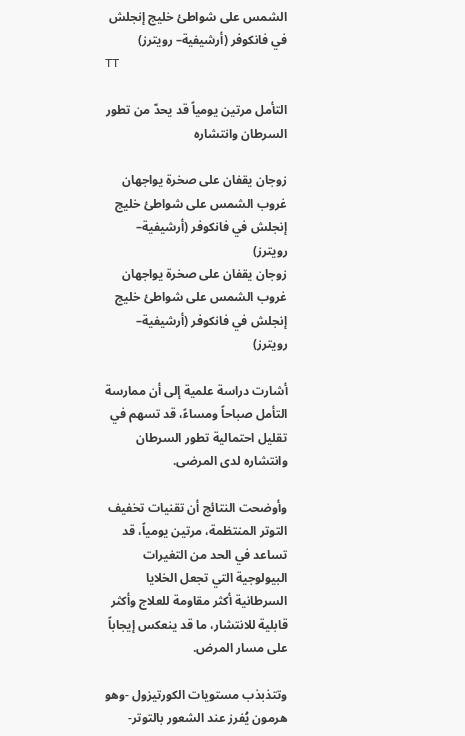الشمس على شواطئ خليج إنجلش في فانكوفر (أرشيفية– رويترز)
TT

التأمل مرتين يومياً قد يحدّ من تطور السرطان وانتشاره

زوجان يقفان على صخرة يواجهان غروب الشمس على شواطئ خليج إنجلش في فانكوفر (أرشيفية– رويترز)
زوجان يقفان على صخرة يواجهان غروب الشمس على شواطئ خليج إنجلش في فانكوفر (أرشيفية– رويترز)

أشارت دراسة علمية إلى أن ممارسة التأمل صباحاً ومساءً، قد تسهم في تقليل احتمالية تطور السرطان وانتشاره لدى المرضى.

وأوضحت النتائج أن تقنيات تخفيف التوتر المنتظمة، مرتين يومياً، قد تساعد في الحد من التغيرات البيولوجية التي تجعل الخلايا السرطانية أكثر مقاومة للعلاج وأكثر قابلية للانتشار، ما قد ينعكس إيجاباً على مسار المرض.

وتتذبذب مستويات الكورتيزول -وهو هرمون يُفرز عند الشعور بالتوتر-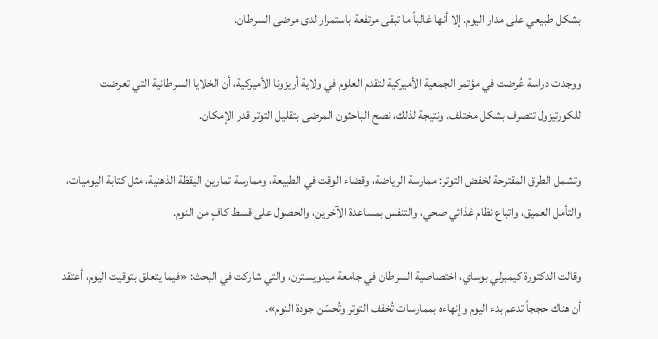بشكل طبيعي على مدار اليوم. إلا أنها غالباً ما تبقى مرتفعة باستمرار لدى مرضى السرطان.

ووجدت دراسة عُرضت في مؤتمر الجمعية الأميركية لتقدم العلوم في ولاية أريزونا الأميركية، أن الخلايا السرطانية التي تعرضت للكورتيزول تتصرف بشكل مختلف. ونتيجة لذلك، نصح الباحثون المرضى بتقليل التوتر قدر الإمكان.

وتشمل الطرق المقترحة لخفض التوتر: ممارسة الرياضة، وقضاء الوقت في الطبيعة، وممارسة تمارين اليقظة الذهنية، مثل كتابة اليوميات، والتأمل العميق، واتباع نظام غذائي صحي، والتنفس بمساعدة الآخرين، والحصول على قسط كافٍ من النوم.

وقالت الدكتورة كيمبرلي بوساي، اختصاصية السرطان في جامعة ميدويسترن، والتي شاركت في البحث: «فيما يتعلق بتوقيت اليوم، أعتقد أن هناك حججاً تدعم بدء اليوم وإنهاءه بممارسات تُخفف التوتر وتُحسّن جودة النوم».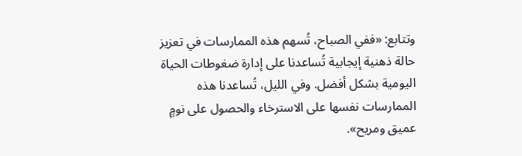وتتابع: «ففي الصباح، تُسهم هذه الممارسات في تعزيز حالة ذهنية إيجابية تُساعدنا على إدارة ضغوطات الحياة اليومية بشكل أفضل. وفي الليل، تُساعدنا هذه الممارسات نفسها على الاسترخاء والحصول على نومٍ عميق ومريح».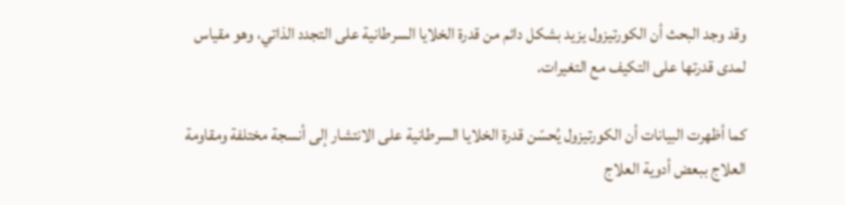وقد وجد البحث أن الكورتيزول يزيد بشكل دائم من قدرة الخلايا السرطانية على التجدد الذاتي، وهو مقياس لمدى قدرتها على التكيف مع التغيرات.

كما أظهرت البيانات أن الكورتيزول يُحسّن قدرة الخلايا السرطانية على الانتشار إلى أنسجة مختلفة ومقاومة العلاج ببعض أدوية العلاج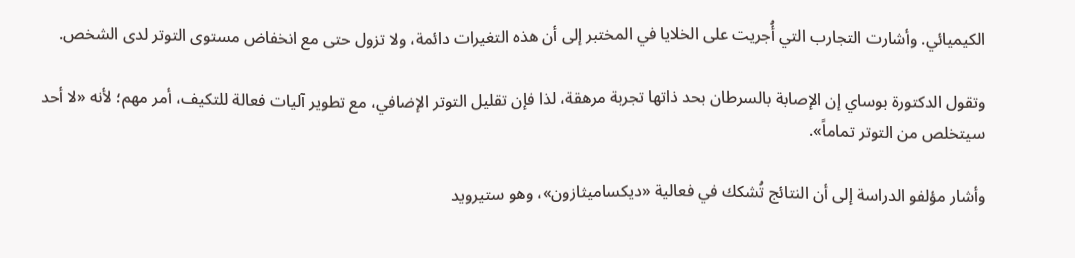الكيميائي. وأشارت التجارب التي أُجريت على الخلايا في المختبر إلى أن هذه التغيرات دائمة، ولا تزول حتى مع انخفاض مستوى التوتر لدى الشخص.

وتقول الدكتورة بوساي إن الإصابة بالسرطان بحد ذاتها تجربة مرهقة، لذا فإن تقليل التوتر الإضافي، مع تطوير آليات فعالة للتكيف، أمر مهم؛ لأنه «لا أحد سيتخلص من التوتر تماماً».

وأشار مؤلفو الدراسة إلى أن النتائج تُشكك في فعالية «ديكساميثازون»، وهو ستيرويد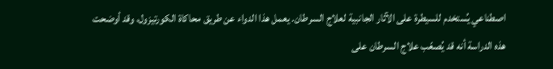اصطناعي يُستخدم للسيطرة على الآثار الجانبية لعلاج السرطان. يعمل هذا الدواء عن طريق محاكاة الكورتيزول، وقد أوضحت هذه الدراسة أنه قد يُصعّب علاج السرطان على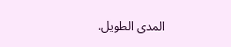المدى الطويل.